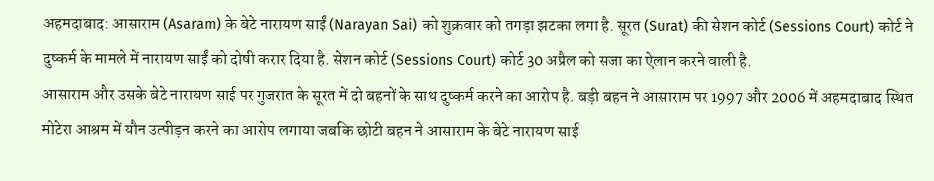अहमदाबाद: आसाराम (Asaram) के बेटे नारायण साईं (Narayan Sai) को शुक्रवार को तगड़ा झटका लगा है. सूरत (Surat) की सेशन कोर्ट (Sessions Court) कोर्ट ने दुष्कर्म के मामले में नारायण साईं को दोषी करार दिया है. सेशन कोर्ट (Sessions Court) कोर्ट 30 अप्रैल को सजा का ऐलान करने वाली है.
आसाराम और उसके बेटे नारायण साई पर गुजरात के सूरत में दो बहनों के साथ दुष्कर्म करने का आरोप है. बड़ी बहन ने आसाराम पर 1997 और 2006 में अहमदाबाद स्थित मोटेरा आश्रम में यौन उत्पीड़न करने का आरोप लगाया जबकि छोटी बहन ने आसाराम के बेटे नारायण साई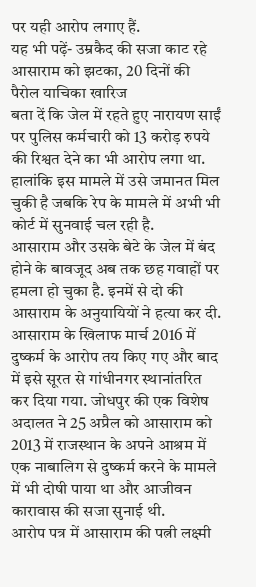पर यही आरोप लगाए हैं.
यह भी पढ़ें- उम्रकैद की सजा काट रहे आसाराम को झटका, 20 दिनों की पैरोल याचिका खारिज
बता दें कि जेल में रहते हुए नारायण साईं पर पुलिस कर्मचारी को 13 करोड़ रुपये की रिश्वत देने का भी आरोप लगा था. हालांकि इस मामले में उसे जमानत मिल चुकी है जबकि रेप के मामले में अभी भी कोर्ट में सुनवाई चल रही है.
आसाराम और उसके बेटे के जेल में बंद होने के बावजूद अब तक छह गवाहों पर हमला हो चुका है. इनमें से दो की आसाराम के अनुयायियों ने हत्या कर दी.
आसाराम के खिलाफ मार्च 2016 में दुष्कर्म के आरोप तय किए गए और बाद में इसे सूरत से गांधीनगर स्थानांतरित कर दिया गया. जोधपुर की एक विशेष अदालत ने 25 अप्रैल को आसाराम को 2013 में राजस्थान के अपने आश्रम में एक नाबालिग से दुष्कर्म करने के मामले में भी दोषी पाया था और आजीवन कारावास की सजा सुनाई थी.
आरोप पत्र में आसाराम की पत्नी लक्ष्मी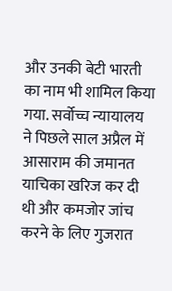और उनकी बेटी भारती का नाम भी शामिल किया गया. सर्वोच्च न्यायालय ने पिछले साल अप्रैल में आसाराम की जमानत याचिका खरिज कर दी थी और कमजोर जांच करने के लिए गुजरात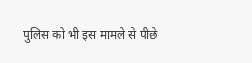पुलिस को भी इस मामले से पीछे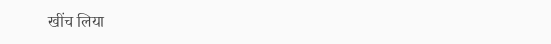खींच लिया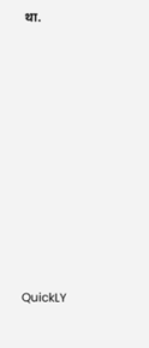था.













QuickLY